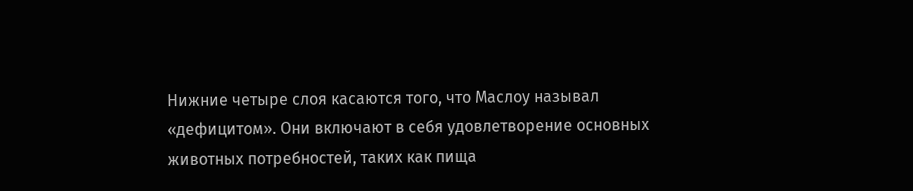Нижние четыре слоя касаются того, что Маслоу называл «дефицитом». Они включают в себя удовлетворение основных животных потребностей, таких как пища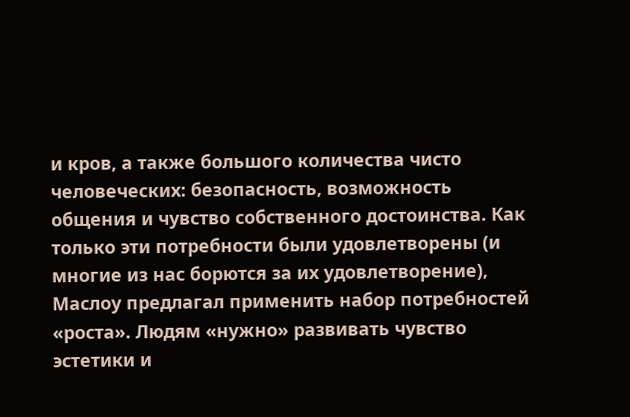и кров, а также большого количества чисто человеческих: безопасность, возможность общения и чувство собственного достоинства. Как только эти потребности были удовлетворены (и многие из нас борются за их удовлетворение), Маслоу предлагал применить набор потребностей «роста». Людям «нужно» развивать чувство эстетики и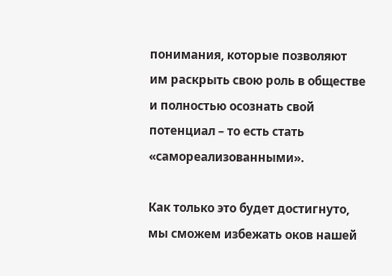понимания, которые позволяют им раскрыть свою роль в обществе и полностью осознать свой потенциал – то есть стать «самореализованными».

Как только это будет достигнуто, мы сможем избежать оков нашей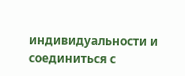индивидуальности и соединиться с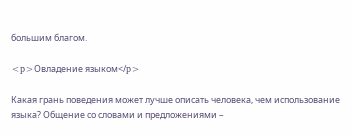большим благом.

<p>Овладение языком</p>

Какая грань поведения может лучше описать человека, чем использование языка? Общение со словами и предложениями –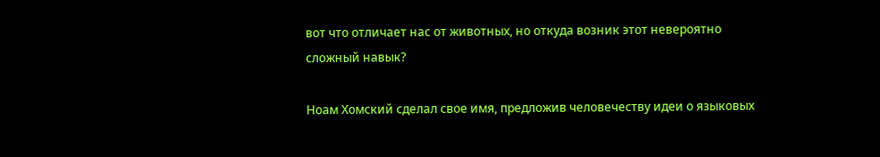вот что отличает нас от животных, но откуда возник этот невероятно сложный навык?

Ноам Хомский сделал свое имя, предложив человечеству идеи о языковых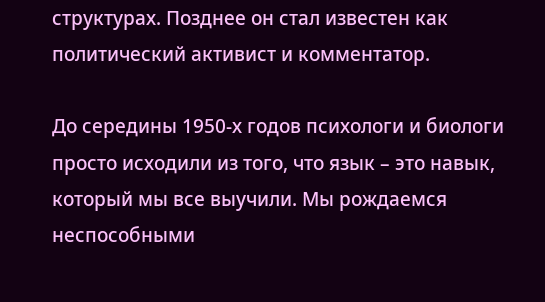структурах. Позднее он стал известен как политический активист и комментатор.

До середины 1950-х годов психологи и биологи просто исходили из того, что язык – это навык, который мы все выучили. Мы рождаемся неспособными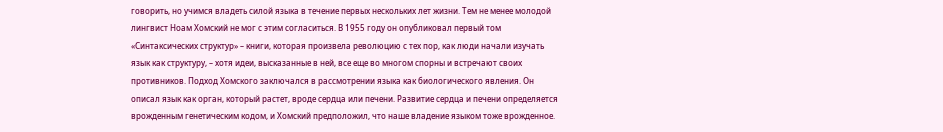говорить, но учимся владеть силой языка в течение первых нескольких лет жизни. Тем не менее молодой лингвист Ноам Хомский не мог с этим согласиться. В 1955 году он опубликовал первый том «Синтаксических структур» – книги, которая произвела революцию с тех пор, как люди начали изучать язык как структуру, – хотя идеи, высказанные в ней, все еще во многом спорны и встречают своих противников. Подход Хомского заключался в рассмотрении языка как биологического явления. Он описал язык как орган, который растет, вроде сердца или печени. Развитие сердца и печени определяется врожденным генетическим кодом, и Хомский предположил, что наше владение языком тоже врожденное.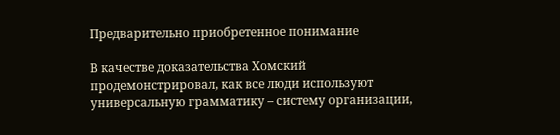Предварительно приобретенное понимание

В качестве доказательства Хомский продемонстрировал, как все люди используют универсальную грамматику – систему организации,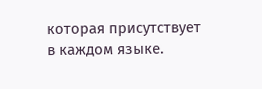которая присутствует в каждом языке.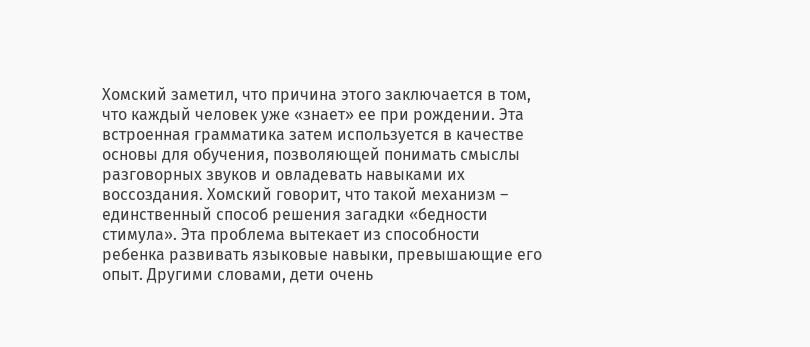Хомский заметил, что причина этого заключается в том, что каждый человек уже «знает» ее при рождении. Эта встроенная грамматика затем используется в качестве основы для обучения, позволяющей понимать смыслы разговорных звуков и овладевать навыками их воссоздания. Хомский говорит, что такой механизм – единственный способ решения загадки «бедности стимула». Эта проблема вытекает из способности ребенка развивать языковые навыки, превышающие его опыт. Другими словами, дети очень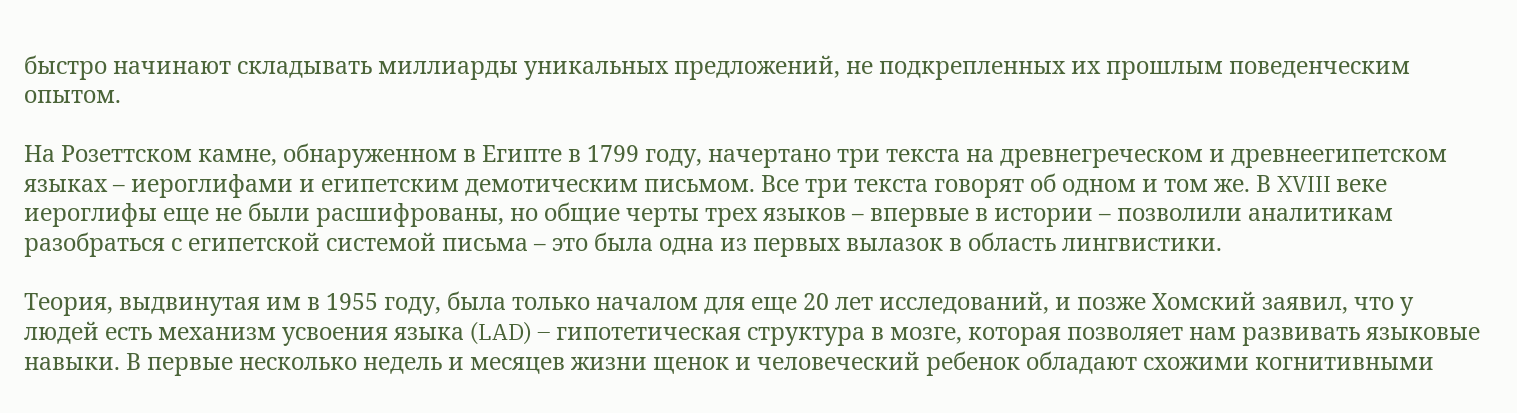быстро начинают складывать миллиарды уникальных предложений, не подкрепленных их прошлым поведенческим опытом.

На Розеттском камне, обнаруженном в Египте в 1799 году, начертано три текста на древнегреческом и древнеегипетском языках – иероглифами и египетским демотическим письмом. Все три текста говорят об одном и том же. В XVIII веке иероглифы еще не были расшифрованы, но общие черты трех языков – впервые в истории – позволили аналитикам разобраться с египетской системой письма – это была одна из первых вылазок в область лингвистики.

Теория, выдвинутая им в 1955 году, была только началом для еще 20 лет исследований, и позже Хомский заявил, что у людей есть механизм усвоения языка (LAD) – гипотетическая структура в мозге, которая позволяет нам развивать языковые навыки. В первые несколько недель и месяцев жизни щенок и человеческий ребенок обладают схожими когнитивными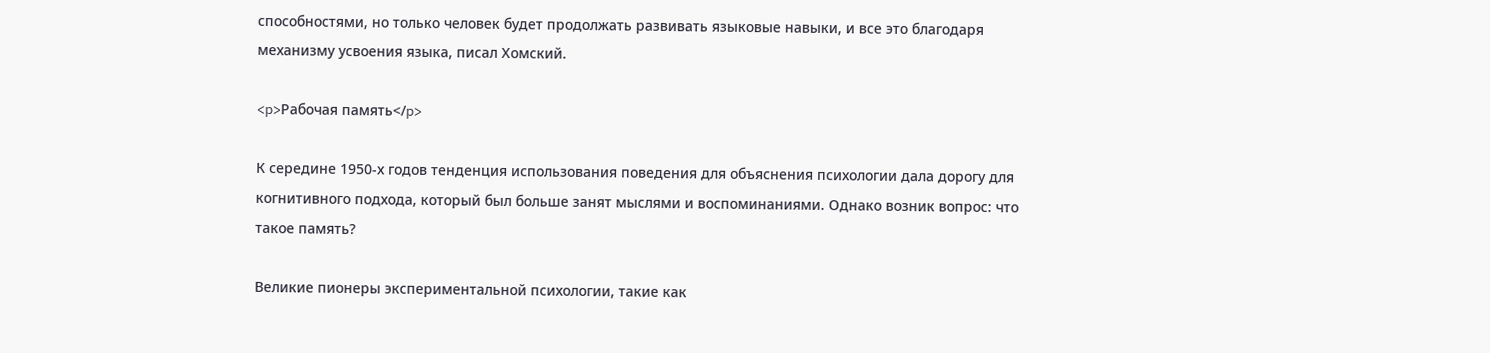способностями, но только человек будет продолжать развивать языковые навыки, и все это благодаря механизму усвоения языка, писал Хомский.

<p>Рабочая память</p>

К середине 1950-х годов тенденция использования поведения для объяснения психологии дала дорогу для когнитивного подхода, который был больше занят мыслями и воспоминаниями. Однако возник вопрос: что такое память?

Великие пионеры экспериментальной психологии, такие как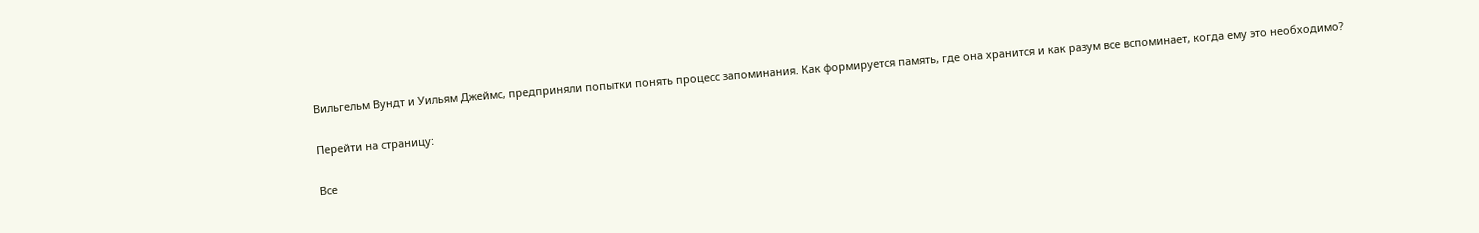Вильгельм Вундт и Уильям Джеймс, предприняли попытки понять процесс запоминания. Как формируется память, где она хранится и как разум все вспоминает, когда ему это необходимо?

Перейти на страницу:

Все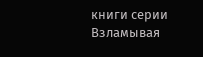книги серии Взламывая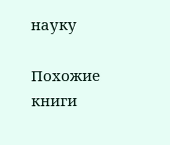науку

Похожие книги